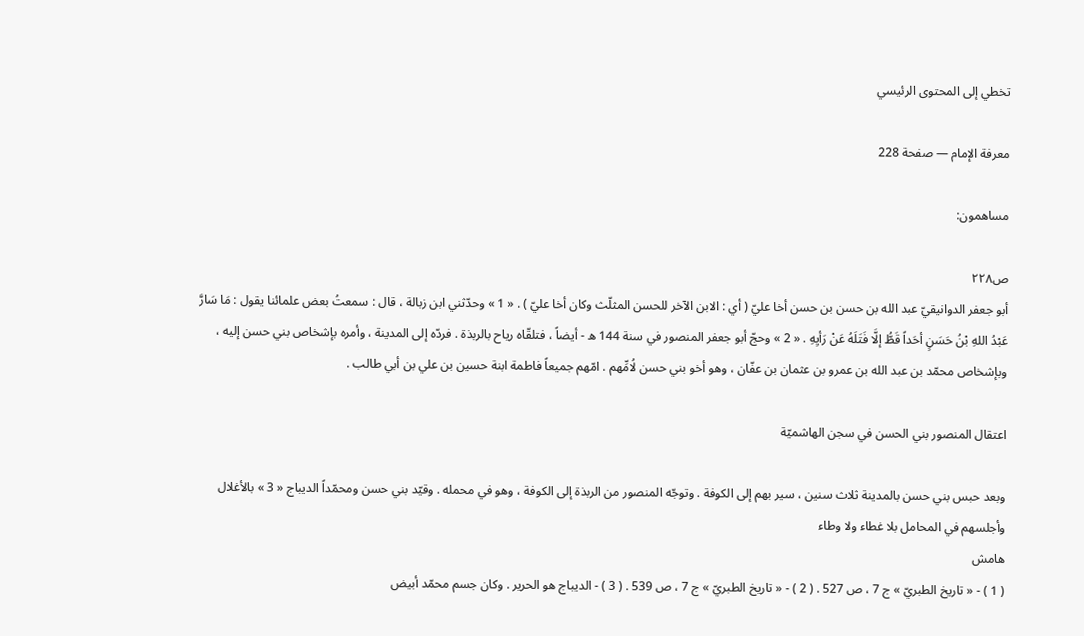تخطي إلى المحتوى الرئيسي

معرفة الإمام — صفحة 228

مساهمون:

ص٢٢٨
أبو جعفر الدوانيقيّ عبد الله بن حسن بن حسن أخا عليّ ( أي : الابن الآخر للحسن المثلّث وكان أخا عليّ ) . « 1 » وحدّثني ابن زبالة ، قال : سمعتُ بعض علمائنا يقول : مَا سَارَّ عَبْدُ اللهِ بْنُ حَسَنٍ أحَداً قَطُّ إلَّا فَتَلَهُ عَنْ رَأيِهِ . « 2 » وحجّ أبو جعفر المنصور في سنة 144 ه - أيضاً ، فتلقّاه رياح بالربذة . فردّه إلى المدينة ، وأمره بإشخاص بني حسن إليه ، وبإشخاص محمّد بن عبد الله بن عمرو بن عثمان بن عفّان ، وهو أخو بني حسن لُامِّهم . امّهم جميعاً فاطمة ابنة حسين بن علي بن أبي طالب .

اعتقال المنصور بني الحسن في سجن الهاشميّة

وبعد حبس بني حسن بالمدينة ثلاث سنين ، سير بهم إلى الكوفة . وتوجّه المنصور من الربذة إلى الكوفة ، وهو في محمله . وقيّد بني حسن ومحمّداً الديباج « 3 » بالأغلال وأجلسهم في المحامل بلا غطاء ولا وطاء
هامش
( 1 ) - « تاريخ الطبريّ » ج 7 ، ص 527 . ( 2 ) - « تاريخ الطبريّ » ج 7 ، ص 539 . ( 3 ) - الديباج هو الحرير . وكان جسم محمّد أبيض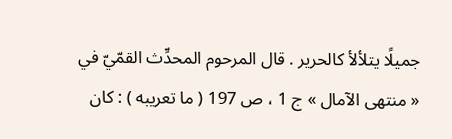جميلًا يتلألأ كالحرير . قال المرحوم المحدِّث القمّيّ في « منتهى الآمال » ج 1 ، ص 197 ( ما تعريبه ) : كان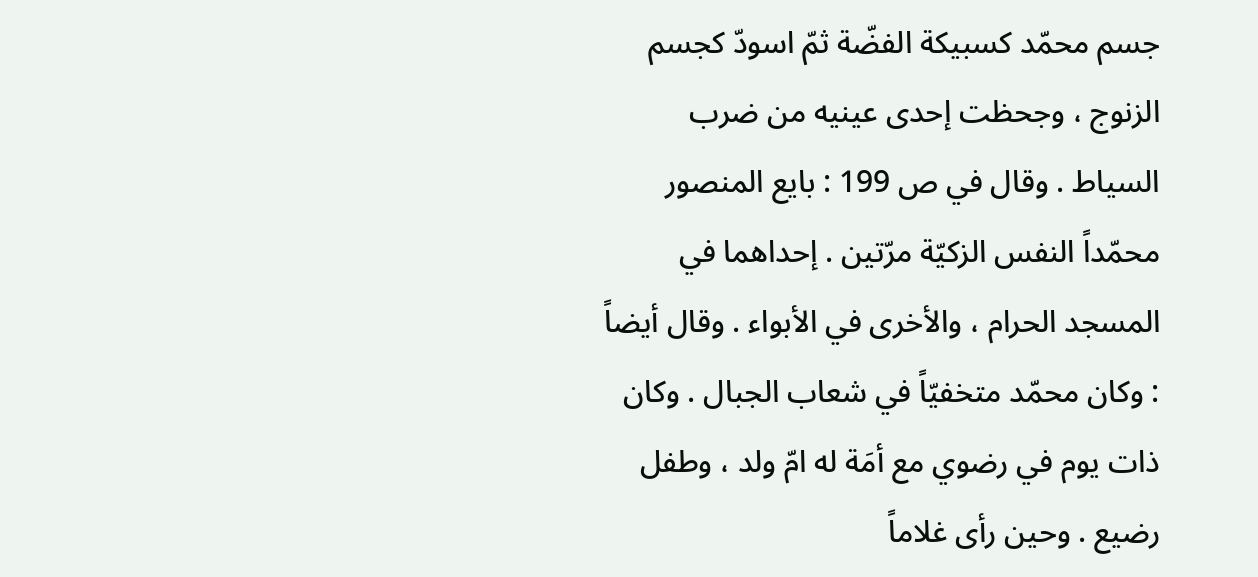جسم محمّد كسبيكة الفضّة ثمّ اسودّ كجسم الزنوج ، وجحظت إحدى عينيه من ضرب السياط . وقال في ص 199 : بايع المنصور محمّداً النفس الزكيّة مرّتين . إحداهما في المسجد الحرام ، والأخرى في الأبواء . وقال أيضاً : وكان محمّد متخفيّاً في شعاب الجبال . وكان ذات يوم في رضوي مع أمَة له امّ ولد ، وطفل رضيع . وحين رأى غلاماً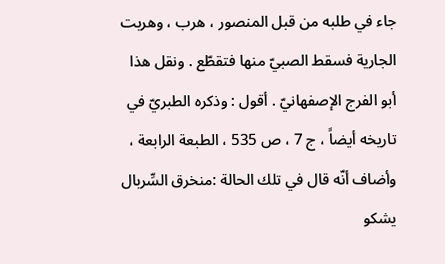جاء في طلبه من قبل المنصور ، هرب ، وهربت الجارية فسقط الصبيّ منها فتقطّع . ونقل هذا أبو الفرج الإصفهانيّ . أقول : وذكره الطبريّ في تاريخه أيضاً ، ج 7 ، ص 535 ، الطبعة الرابعة ، وأضاف أنّه قال في تلك الحالة :منخرق السِّربال يشكو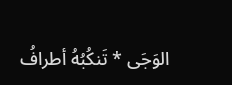الوَجَى * تَنكُبُهُ أطرافُ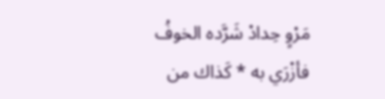مَرْوٍ حِدادْ شَرَّده الخوفُ فأزْرَي به * كَذاك من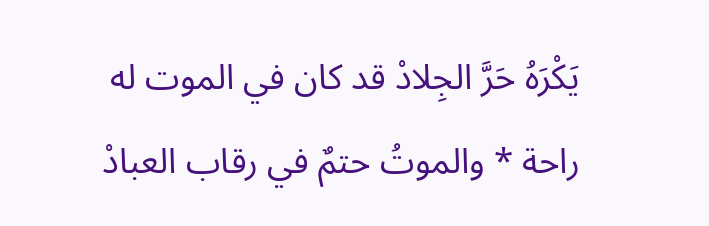يَكْرَهُ حَرَّ الجِلادْ قد كان في الموت له راحة * والموتُ حتمٌ في رقاب العبادْ